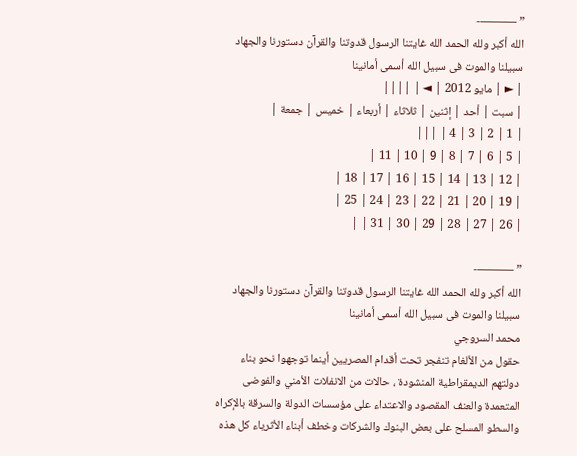” ———-
الله أكبر ولله الحمد الله غايتنا الرسول قدوتنا والقرآن دستورنا والجهاد سبيلنا والموت فى سبيل الله أسمى أمانينا
| ► | مايو 2012 | ◄ | ||||
| سبت | أحد | إثنين | ثلاثاء | أربعاء | خميس | جمعة |
| 1 | 2 | 3 | 4 | |||
| 5 | 6 | 7 | 8 | 9 | 10 | 11 |
| 12 | 13 | 14 | 15 | 16 | 17 | 18 |
| 19 | 20 | 21 | 22 | 23 | 24 | 25 |
| 26 | 27 | 28 | 29 | 30 | 31 | |

” ———-
الله أكبر ولله الحمد الله غايتنا الرسول قدوتنا والقرآن دستورنا والجهاد سبيلنا والموت فى سبيل الله أسمى أمانينا
محمد السروجي
حقول من الألغام تنفجر تحت أقدام المصريين أينما توجهوا نحو بناء دولتهم الديمقراطية المنشودة ، حالات من الانفلات الأمني والفوضى المتعمدة والعنف المقصود والاعتداء على مؤسسات الدولة والسرقة بالإكراه والسطو المسلح على بعض البنوك والشركات وخطف أبناء الأثرياء كل هذه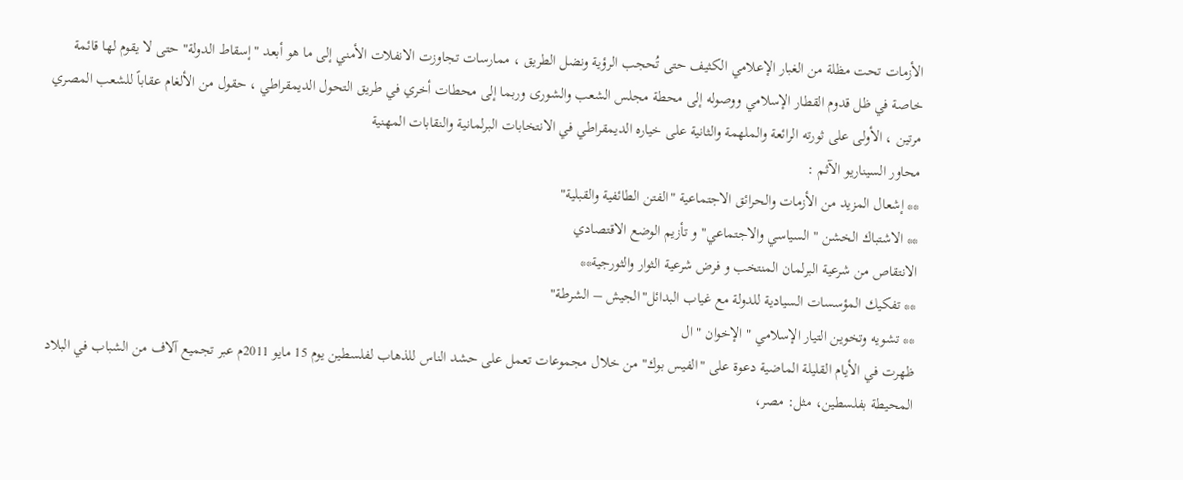الأزمات تحت مظلة من الغبار الإعلامي الكثيف حتى تُحجب الرؤية ونضل الطريق ، ممارسات تجاوزت الانفلات الأمني إلى ما هو أبعد "إسقاط الدولة" حتى لا يقوم لها قائمة خاصة في ظل قدوم القطار الإسلامي ووصوله إلى محطة مجلس الشعب والشورى وربما إلى محطات أخري في طريق التحول الديمقراطي ، حقول من الألغام عقاباً للشعب المصري مرتين ، الأولى على ثورته الرائعة والملهمة والثانية على خياره الديمقراطي في الانتخابات البرلمانية والنقابات المهنية
محاور السيناريو الآثم :
** إشعال المزيد من الأزمات والحرائق الاجتماعية "الفتن الطائفية والقبلية"
** الاشتباك الخشن " السياسي والاجتماعي" و تأزيم الوضع الاقتصادي
الانتقاص من شرعية البرلمان المنتخب و فرض شرعية الثوار والثورجية**
** تفكيك المؤسسات السيادية للدولة مع غياب البدائل"الجيش – الشرطة"
** تشويه وتخوين التيار الإسلامي " الإخوان " ال
ظهرت في الأيام القليلة الماضية دعوة على "الفيس بوك" من خلال مجموعات تعمل على حشد الناس للذهاب لفلسطين يوم 15 مايو 2011م عبر تجميع آلاف من الشباب في البلاد المحيطة بفلسطين، مثل: مصر،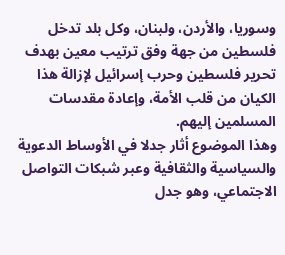وسوريا، والأردن، ولبنان، وكل بلد تدخل فلسطين من جهة وفق ترتيب معين بهدف تحرير فلسطين وحرب إسرائيل لإزالة هذا الكيان من قلب الأمة، وإعادة مقدسات المسلمين إليهم.
وهذا الموضوع أثار جدلا في الأوساط الدعوية والسياسية والثقافية وعبر شبكات التواصل الاجتماعي، وهو جدل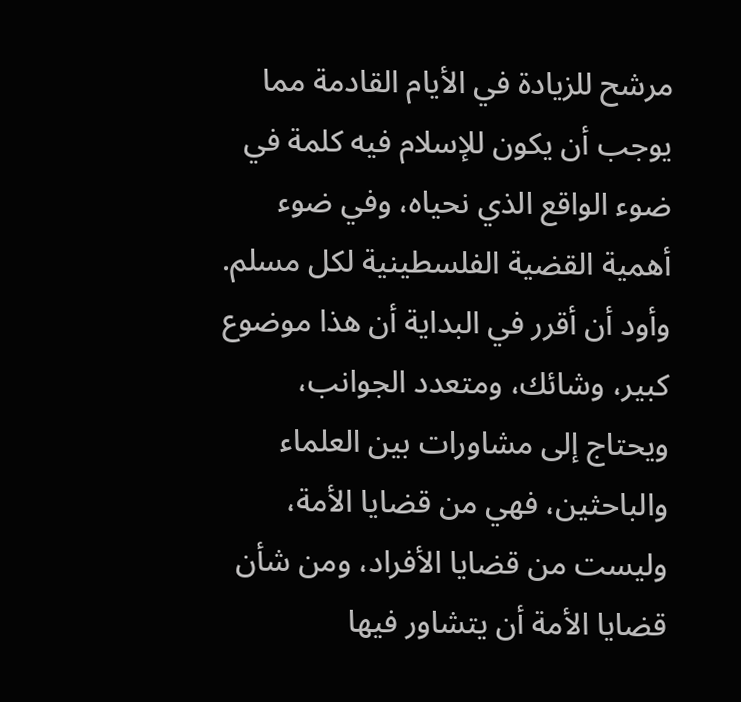مرشح للزيادة في الأيام القادمة مما يوجب أن يكون للإسلام فيه كلمة في ضوء الواقع الذي نحياه، وفي ضوء أهمية القضية الفلسطينية لكل مسلم.
وأود أن أقرر في البداية أن هذا موضوع كبير، وشائك، ومتعدد الجوانب، ويحتاج إلى مشاورات بين العلماء والباحثين، فهي من قضايا الأمة، وليست من قضايا الأفراد، ومن شأن قضايا الأمة أن يتشاور فيها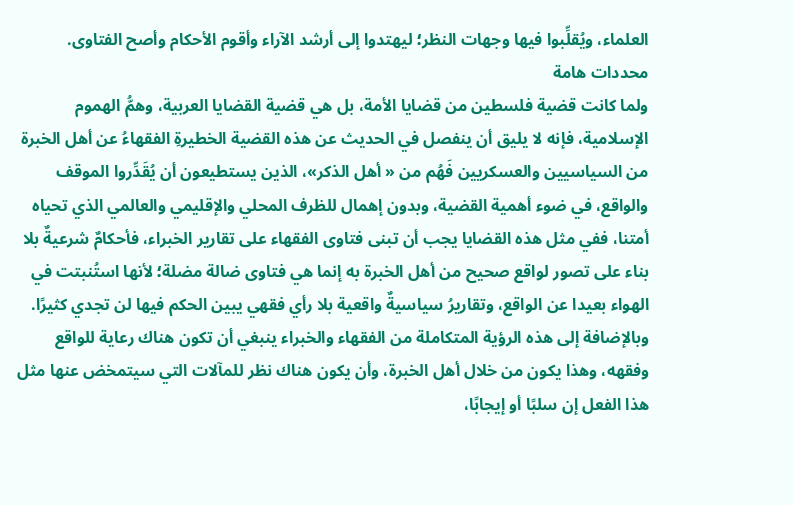العلماء، ويُقلِّبوا فيها وجهات النظر؛ ليهتدوا إلى أرشد الآراء وأقوم الأحكام وأصح الفتاوى.
محددات هامة
ولما كانت قضية فلسطين من قضايا الأمة، بل هي قضية القضايا العربية، وهمُّ الهموم الإسلامية، فإنه لا يليق أن ينفصل في الحديث عن هذه القضية الخطيرةِ الفقهاءُ عن أهل الخبرة من السياسيين والعسكريين فَهُم من « أهل الذكر»، الذين يستطيعون أن يُقَدِّروا الموقف والواقع، في ضوء أهمية القضية، وبدون إهمال للظرف المحلي والإقليمي والعالمي الذي تحياه أمتنا، ففي مثل هذه القضايا يجب أن تبنى فتاوى الفقهاء على تقارير الخبراء، فأحكامٌ شرعيةٌ بلا بناء على تصور لواقع صحيح من أهل الخبرة به إنما هي فتاوى ضالة مضلة؛ لأنها استُنبتت في الهواء بعيدا عن الواقع، وتقاريرُ سياسيةٌ واقعية بلا رأي فقهي يبين الحكم فيها لن تجدي كثيرًا.
وبالإضافة إلى هذه الرؤية المتكاملة من الفقهاء والخبراء ينبغي أن تكون هناك رعاية للواقع وفقهه، وهذا يكون من خلال أهل الخبرة، وأن يكون هناك نظر للمآلات التي سيتمخض عنها مثل هذا الفعل إن سلبًا أو إيجابًا،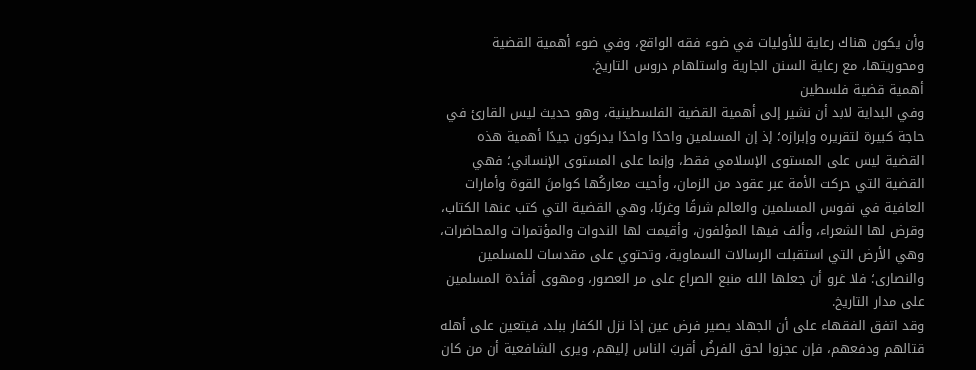وأن يكون هناك رعاية للأوليات في ضوء فقه الواقع، وفي ضوء أهمية القضية ومحوريتها، مع رعاية السنن الجارية واستلهام دروس التاريخ.
أهمية قضية فلسطين
وفي البداية لابد أن نشير إلى أهمية القضية الفلسطينية، وهو حديث ليس القارئ في حاجة كبيرة لتقريره وإبرازه؛ إذ إن المسلمين واحدًا واحدًا يدركون جيدًا أهمية هذه القضية ليس على المستوى الإسلامي فقط، وإنما على المستوى الإنساني؛ فهي القضية التي حركت الأمة عبر عقود من الزمان، وأحيت معاركُها كوامنَ القوة وأمارات العافية في نفوس المسلمين والعالم شرقًا وغربًا، وهي القضية التي كتب عنها الكتاب، وقرض لها الشعراء، وألف فيها المؤلفون، وأقيمت لها الندوات والمؤتمرات والمحاضرات، وهي الأرض التي استقبلت الرسالات السماوية، وتحتوي على مقدسات للمسلمين والنصارى؛ فلا غرو أن جعلها الله منبع الصراع على مر العصور، ومهوى أفئدة المسلمين على مدار التاريخ.
وقد اتفق الفقهاء على أن الجهاد يصير فرض عين إذا نزل الكفار ببلد، فيتعين على أهله قتالهم ودفعهم، فإن عجزوا لحق الفرضُ أقربَ الناس إليهم، ويرى الشافعية أن من كان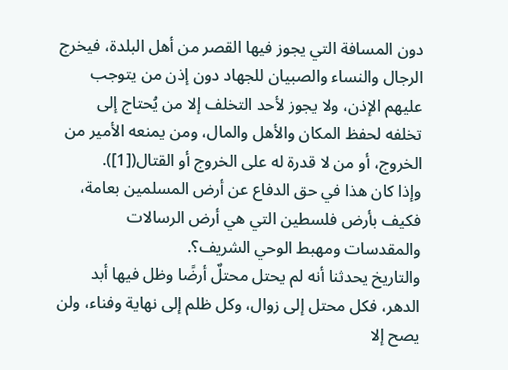دون المسافة التي يجوز فيها القصر من أهل البلدة، فيخرج الرجال والنساء والصبيان للجهاد دون إذن من يتوجب عليهم الإذن، ولا يجوز لأحد التخلف إلا من يُحتاج إلى تخلفه لحفظ المكان والأهل والمال، ومن يمنعه الأمير من الخروج، أو من لا قدرة له على الخروج أو القتال([1]).
وإذا كان هذا في حق الدفاع عن أرض المسلمين بعامة، فكيف بأرض فلسطين التي هي أرض الرسالات والمقدسات ومهبط الوحي الشريف؟.
والتاريخ يحدثنا أنه لم يحتل محتلٌ أرضًا وظل فيها أبد الدهر، فكل محتل إلى زوال، وكل ظلم إلى نهاية وفناء، ولن يصح إلا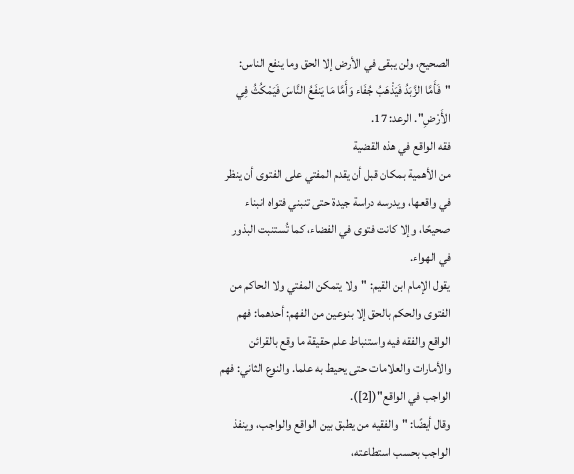الصحيح، ولن يبقى في الأرض إلا الحق وما ينفع الناس: "فَأَمَّا الزَّبَدُ فَيَذْهَبُ جُفَاء وَأَمَّا مَا يَنفَعُ النَّاسَ فَيَمْكُثُ فِي الأَرْضِ". الرعد: 17.
فقه الواقع في هذه القضية
من الأهمية بمكان قبل أن يقدم المفتي على الفتوى أن ينظر في واقعها، ويدرسه دراسة جيدة حتى تنبني فتواه انبناء صحيحًا، وإلا كانت فتوى في الفضاء، كما تُستنبت البذور في الهواء.
يقول الإمام ابن القيم: "ولا يتمكن المفتي ولا الحاكم من الفتوى والحكم بالحق إلا بنوعين من الفهم: أحدهما: فهم الواقع والفقه فيه واستنباط علم حقيقة ما وقع بالقرائن والأمارات والعلامات حتى يحيط به علما. والنوع الثاني: فهم الواجب في الواقع"([2]).
وقال أيضًا: "والفقيه من يطبق بين الواقع والواجب، وينفذ الواجب بحسب استطاعته،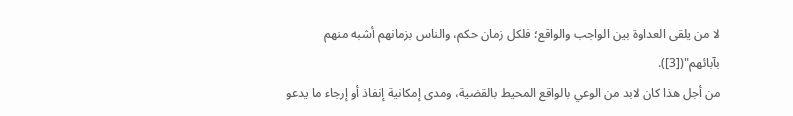لا من يلقى العداوة بين الواجب والواقع؛ فلكل زمان حكم، والناس بزمانهم أشبه منهم بآبائهم"([3]).
من أجل هذا كان لابد من الوعي بالواقع المحيط بالقضية، ومدى إمكانية إنفاذ أو إرجاء ما يدعو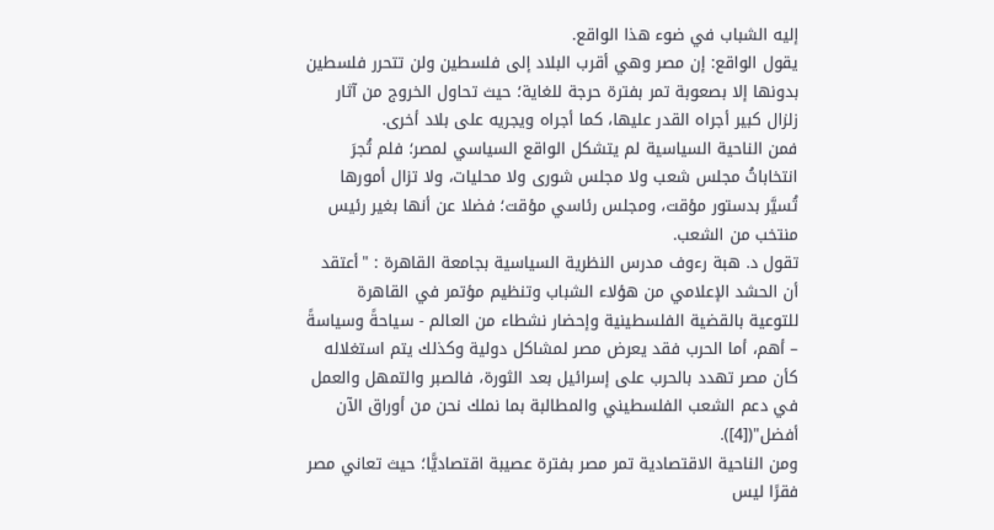إليه الشباب في ضوء هذا الواقع.
يقول الواقع: إن مصر وهي أقرب البلاد إلى فلسطين ولن تتحرر فلسطين بدونها إلا بصعوبة تمر بفترة حرجة للغاية؛ حيث تحاول الخروج من آثار زلزال كبير أجراه القدر عليها، كما أجراه ويجريه على بلاد أخرى.
فمن الناحية السياسية لم يتشكل الواقع السياسي لمصر؛ فلم تُجرَ انتخاباتُ مجلس شعب ولا مجلس شورى ولا محليات، ولا تزال أمورها تُسيَّر بدستور مؤقت، ومجلس رئاسي مؤقت؛ فضلا عن أنها بغير رئيس منتخب من الشعب.
تقول د. هبة رءوف مدرس النظرية السياسية بجامعة القاهرة : "أعتقد أن الحشد الإعلامي من هؤلاء الشباب وتنظيم مؤتمر في القاهرة للتوعية بالقضية الفلسطينية وإحضار نشطاء من العالم - سياحةً وسياسةً – أهم، أما الحرب فقد يعرض مصر لمشاكل دولية وكذلك يتم استغلاله كأن مصر تهدد بالحرب على إسرائيل بعد الثورة، فالصبر والتمهل والعمل في دعم الشعب الفلسطيني والمطالبة بما نملك نحن من أوراق الآن أفضل"([4]).
ومن الناحية الاقتصادية تمر مصر بفترة عصيبة اقتصاديًّا؛ حيث تعاني مصر فقرًا ليس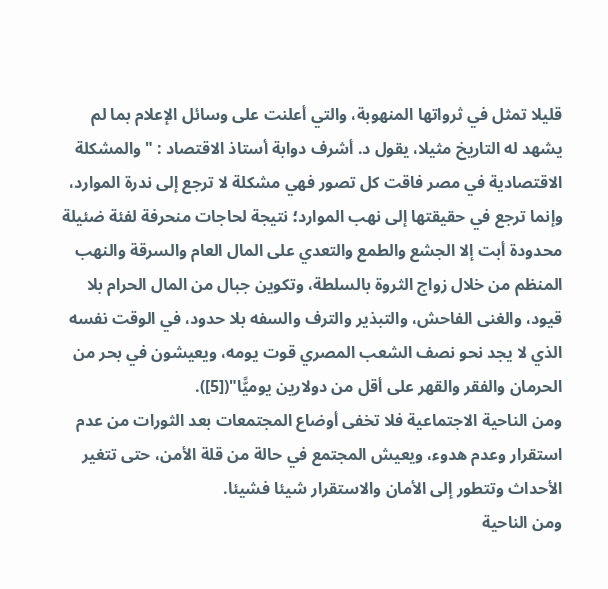قليلا تمثل في ثرواتها المنهوبة، والتي أعلنت على وسائل الإعلام بما لم يشهد له التاريخ مثيلا، يقول د. أشرف دوابة أستاذ الاقتصاد : "والمشكلة الاقتصادية في مصر فاقت كل تصور فهي مشكلة لا ترجع إلى ندرة الموارد، وإنما ترجع في حقيقتها إلى نهب الموارد؛ نتيجة لحاجات منحرفة لفئة ضئيلة محدودة أبت إلا الجشع والطمع والتعدي على المال العام والسرقة والنهب المنظم من خلال زواج الثروة بالسلطة، وتكوين جبال من المال الحرام بلا قيود، والغنى الفاحش، والتبذير والترف والسفه بلا حدود، في الوقت نفسه الذي لا يجد نحو نصف الشعب المصري قوت يومه، ويعيشون في بحر من الحرمان والفقر والقهر على أقل من دولارين يوميًّا"([5]).
ومن الناحية الاجتماعية فلا تخفى أوضاع المجتمعات بعد الثورات من عدم استقرار وعدم هدوء، ويعيش المجتمع في حالة من قلة الأمن، حتى تتغير الأحداث وتتطور إلى الأمان والاستقرار شيئا فشيئا.
ومن الناحية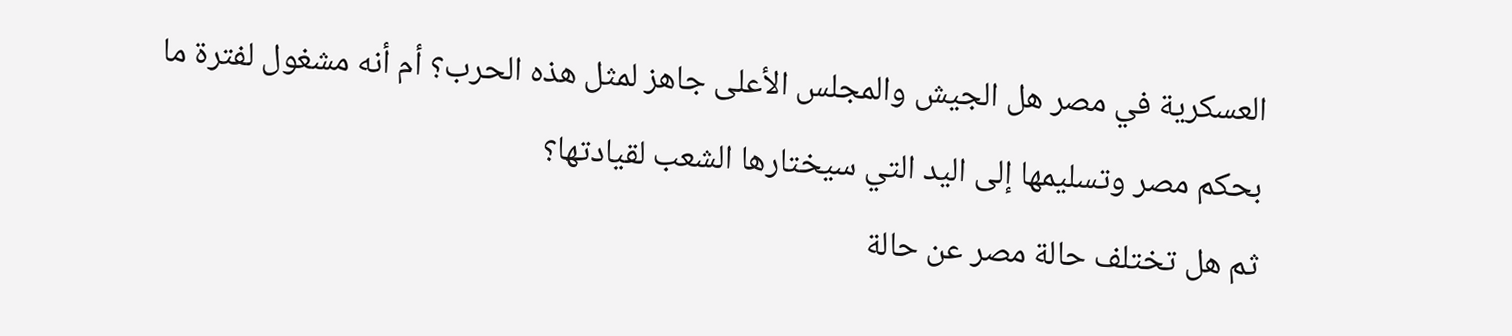العسكرية في مصر هل الجيش والمجلس الأعلى جاهز لمثل هذه الحرب؟ أم أنه مشغول لفترة ما بحكم مصر وتسليمها إلى اليد التي سيختارها الشعب لقيادتها؟
ثم هل تختلف حالة مصر عن حالة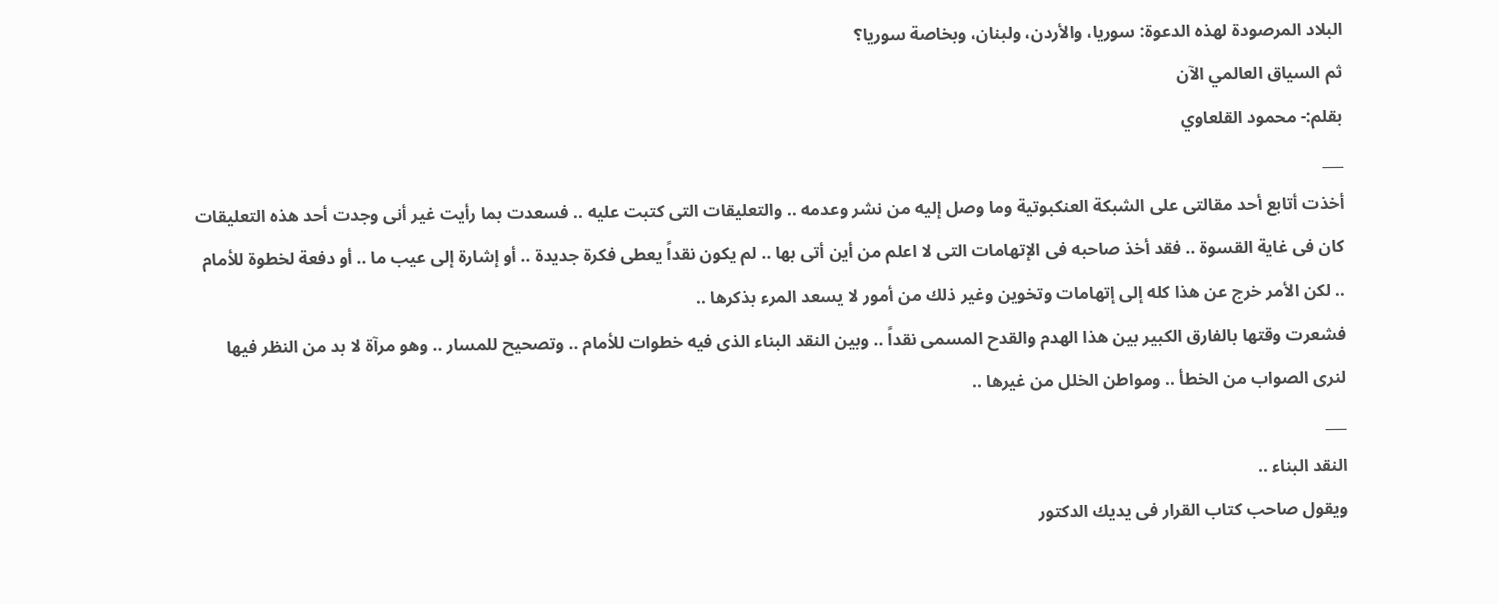البلاد المرصودة لهذه الدعوة: سوريا، والأردن، ولبنان، وبخاصة سوريا؟
ثم السياق العالمي الآن
بقلم:- محمود القلعاوي
___
أخذت أتابع أحد مقالتى على الشبكة العنكبوتية وما وصل إليه من نشر وعدمه .. والتعليقات التى كتبت عليه .. فسعدت بما رأيت غير أنى وجدت أحد هذه التعليقات كان فى غاية القسوة .. فقد أخذ صاحبه فى الإتهامات التى لا اعلم من أين أتى بها .. لم يكون نقداً يعطى فكرة جديدة .. أو إشارة إلى عيب ما .. أو دفعة لخطوة للأمام .. لكن الأمر خرج عن هذا كله إلى إتهامات وتخوين وغير ذلك من أمور لا يسعد المرء بذكرها ..
فشعرت وقتها بالفارق الكبير بين هذا الهدم والقدح المسمى نقداً .. وبين النقد البناء الذى فيه خطوات للأمام .. وتصحيح للمسار .. وهو مرآة لا بد من النظر فيها لنرى الصواب من الخطأ .. ومواطن الخلل من غيرها ..
___
النقد البناء ..
ويقول صاحب كتاب القرار فى يديك الدكتور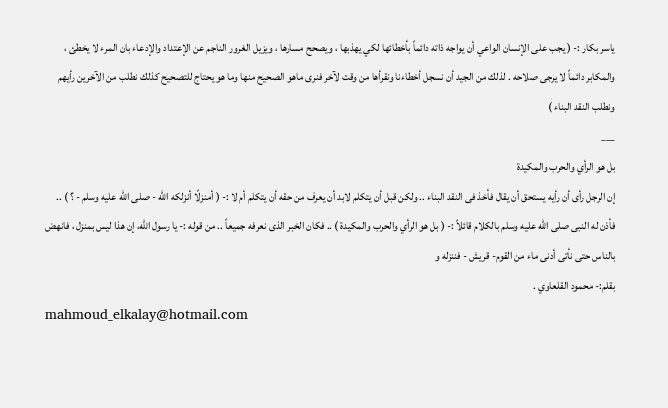ياسر بكار :- ( يجب على الإنسان الواعي أن يواجه ذاته دائماً بأخطائها لكي يهذبها ، ويصحح مسارها ، ويزيل الغرور الناجم عن الإعتداد والإدعاء بان المرء لا يخطئ ، والمكابر دائماً لا يرجى صلاحه . لذلك من الجيد أن نسجل أخطاءنا ونقرأها من وقت لآخر فنرى ماهو الصحيح منها وما هو يحتاج للتصحيح كذلك نطلب من الآخرين رأيهم ونطلب النقد البناء )
___
بل هو الرأي والحرب والمكيدة
إن الرجل رأى أن رأيه يستحق أن يقال فأخذ فى النقد البناء .. ولكن قبل أن يتكلم لابد أن يعرف من حقه أن يتكلم أم لا :- ( أمنزلًا أنزلكه الله - صلى الله عليه وسلم - ؟ ) .. فأذن له النبى صلى الله عليه وسلم بالكلام قائلاً :- ( بل هو الرأي والحرب والمكيدة ) .. فكان الخبر الذى نعرفه جميعاً .. من قوله :- يا رسول الله، إن هذا ليس بمنزل ، فانهض بالناس حتى نأتى أدنى ماء من القوم- قريش - فننزله و
بقلم:- محمود القلعاوي .
mahmoud_elkalay@hotmail.com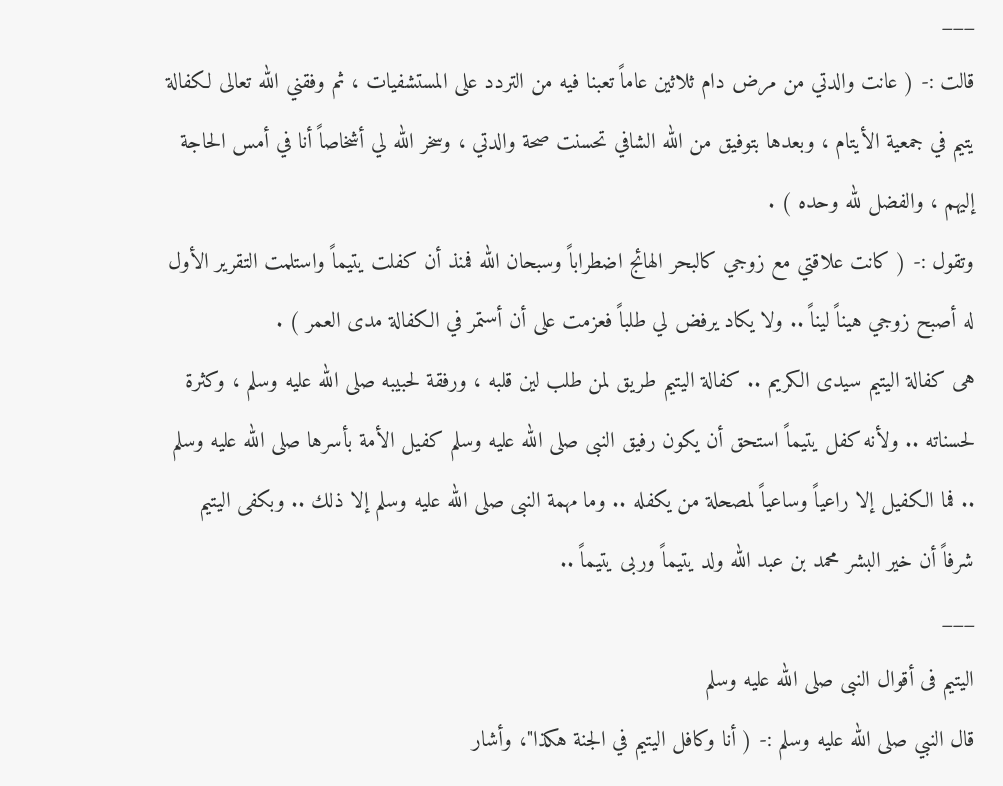___
قالت :- ( عانت والدتي من مرض دام ثلاثين عاماً تعبنا فيه من التردد على المستشفيات ، ثم وفقني الله تعالى لكفالة يتيم في جمعية الأيتام ، وبعدها بتوفيق من الله الشافي تحسنت صحة والدتي ، وسخر الله لي أشخاصاً أنا في أمس الحاجة إليهم ، والفضل لله وحده ) .
وتقول :- ( كانت علاقتي مع زوجي كالبحر الهائج اضطراباً وسبحان الله فمنذ أن كفلت يتيماً واستلمت التقرير الأول له أصبح زوجي هيناً ليناً .. ولا يكاد يرفض لي طلباً فعزمت على أن أستمر في الكفالة مدى العمر ) .
هى كفالة اليتيم سيدى الكريم .. كفالة اليتيم طريق لمن طلب لين قلبه ، ورفقة لحبيبه صلى الله عليه وسلم ، وكثرة لحسناته .. ولأنه كفل يتيماً استحق أن يكون رفيق النبى صلى الله عليه وسلم كفيل الأمة بأسرها صلى الله عليه وسلم .. فما الكفيل إلا راعياً وساعياً لمصحلة من يكفله .. وما مهمة النبى صلى الله عليه وسلم إلا ذلك .. وبكفى اليتيم شرفاً أن خير البشر محمد بن عبد الله ولد يتيماً وربى يتيماً ..
___
اليتيم فى أقوال النبى صلى الله عليه وسلم
قال النبي صلى الله عليه وسلم :- ( أنا وكافل اليتيم في الجنة هكذا"، وأشار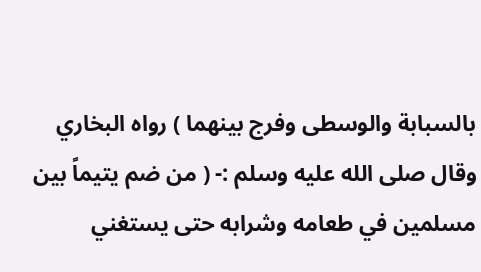بالسبابة والوسطى وفرج بينهما ) رواه البخاري
وقال صلى الله عليه وسلم :- ( من ضم يتيماً بين مسلمين في طعامه وشرابه حتى يستغني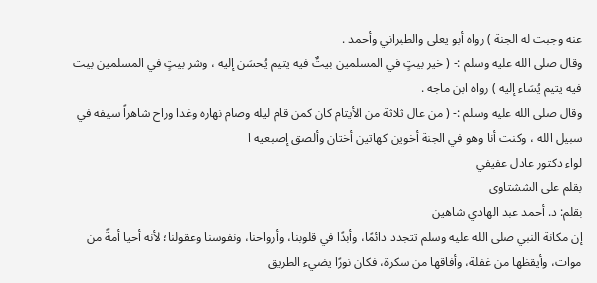عنه وجبت له الجنة ) رواه أبو يعلى والطبراني وأحمد .
وقال صلى الله عليه وسلم :- ( خير بيتٍ في المسلمين بيتٌ فيه يتيم يُحسَن إليه ، وشر بيتٍ في المسلمين بيت فيه يتيم يُسَاء إليه ) رواه ابن ماجه .
وقال صلى الله عليه وسلم :- ( من عال ثلاثة من الأيتام كان كمن قام ليله وصام نهاره وغدا وراح شاهراً سيفه في سبيل الله ، وكنت أنا وهو في الجنة أخوين كهاتين أختان وألصق إصبعيه ا
لواء دكتور عادل عفيفي
بقلم على الششتاوى
بقلم: د. أحمد عبد الهادي شاهين
إن مكانة النبي صلى الله عليه وسلم تتجدد دائمًا، وأبدًا في قلوبنا، وأرواحنا، ونفوسنا وعقولنا؛ لأنه أحيا أمةً من موات، وأيقظها من غفلة، وأفاقها من سكرة، فكان نورًا يضيء الطريق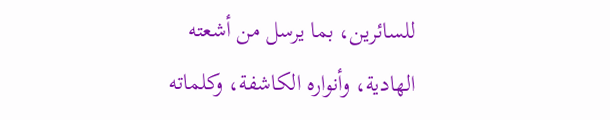للسائرين، بما يرسل من أشعته الهادية، وأنواره الكاشفة، وكلماته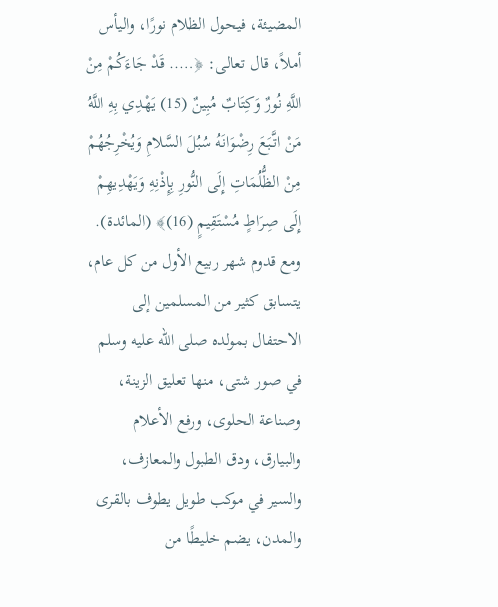المضيئة، فيحول الظلام نورًا، واليأس أملاً، قال تعالى: ﴿….. قَدْ جَاءَكُمْ مِنْ اللَّهِ نُورٌ وَكِتَابٌ مُبِينٌ (15) يَهْدِي بِهِ اللَّهُ مَنْ اتَّبَعَ رِضْوَانَهُ سُبُلَ السَّلامِ وَيُخْرِجُهُمْ مِنْ الظُّلُمَاتِ إِلَى النُّورِ بِإِذْنِهِ وَيَهْدِيهِمْ إِلَى صِرَاطٍ مُسْتَقِيمٍ (16)﴾ (المائدة).
ومع قدوم شهر ربيع الأول من كل عام، يتسابق كثير من المسلمين إلى الاحتفال بمولده صلى الله عليه وسلم في صور شتى، منها تعليق الزينة، وصناعة الحلوى، ورفع الأعلام والبيارق، ودق الطبول والمعازف، والسير في موكب طويل يطوف بالقرى والمدن، يضم خليطًا من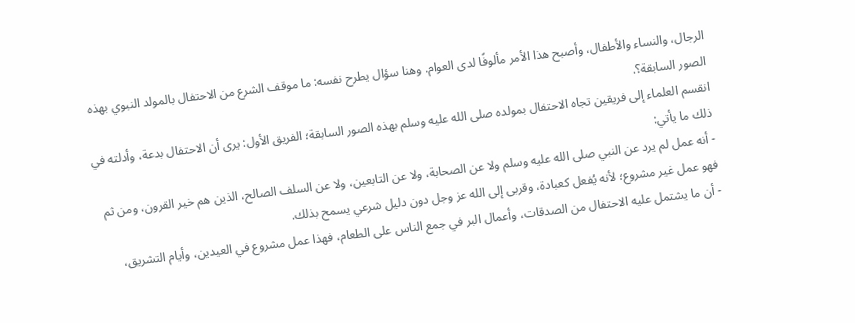الرجال، والنساء والأطفال، وأصبح هذا الأمر مألوفًا لدى العوام. وهنا سؤال يطرح نفسه: ما موقف الشرع من الاحتفال بالمولد النبوي بهذه الصور السابقة؟.
انقسم العلماء إلى فريقين تجاه الاحتفال بمولده صلى الله عليه وسلم بهذه الصور السابقة؛ الفريق الأول: يرى أن الاحتفال بدعة، وأدلته في ذلك ما يأتي:
- أنه عمل لم يرد عن النبي صلى الله عليه وسلم ولا عن الصحابة، ولا عن التابعين، ولا عن السلف الصالح، الذين هم خير القرون، ومن ثم فهو عمل غير مشروع؛ لأنه يُفعل كعبادة، وقربى إلى الله عز وجل دون دليل شرعي يسمح بذلك.
- أن ما يشتمل عليه الاحتفال من الصدقات، وأعمال البر في جمع الناس على الطعام، فهذا عمل مشروع في العيدين، وأيام التشريق،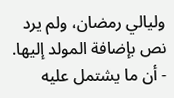وليالي رمضان، ولم يرد نص بإضافة المولد إليها.
- أن ما يشتمل عليه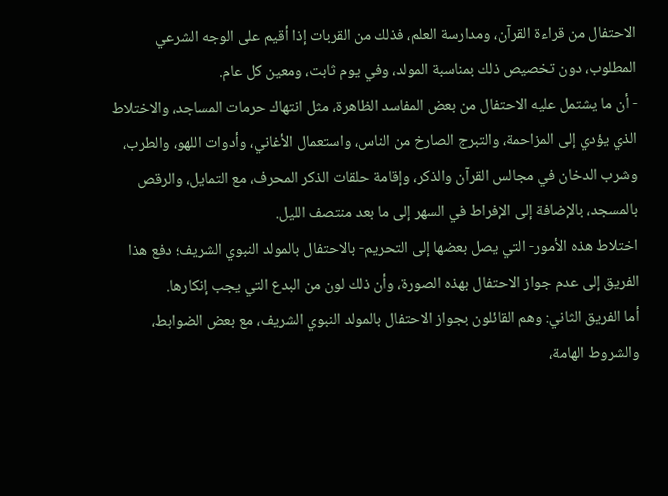الاحتفال من قراءة القرآن، ومدارسة العلم، فذلك من القربات إذا أقيم على الوجه الشرعي المطلوب، دون تخصيص ذلك بمناسبة المولد، وفي يوم ثابت، ومعين كل عام.
- أن ما يشتمل عليه الاحتفال من بعض المفاسد الظاهرة، مثل انتهاك حرمات المساجد، والاختلاط الذي يؤدي إلى المزاحمة، والتبرج الصارخ من الناس، واستعمال الأغاني، وأدوات اللهو، والطرب، وشرب الدخان في مجالس القرآن والذكر، وإقامة حلقات الذكر المحرف، مع التمايل، والرقص بالمسجد، بالإضافة إلى الإفراط في السهر إلى ما بعد منتصف الليل.
اختلاط هذه الأمور- التي يصل بعضها إلى التحريم- بالاحتفال بالمولد النبوي الشريف؛ دفع هذا الفريق إلى عدم جواز الاحتفال بهذه الصورة، وأن ذلك لون من البدع التي يجب إنكارها.
أما الفريق الثاني: وهم القائلون بجواز الاحتفال بالمولد النبوي الشريف، مع بعض الضوابط، والشروط الهامة،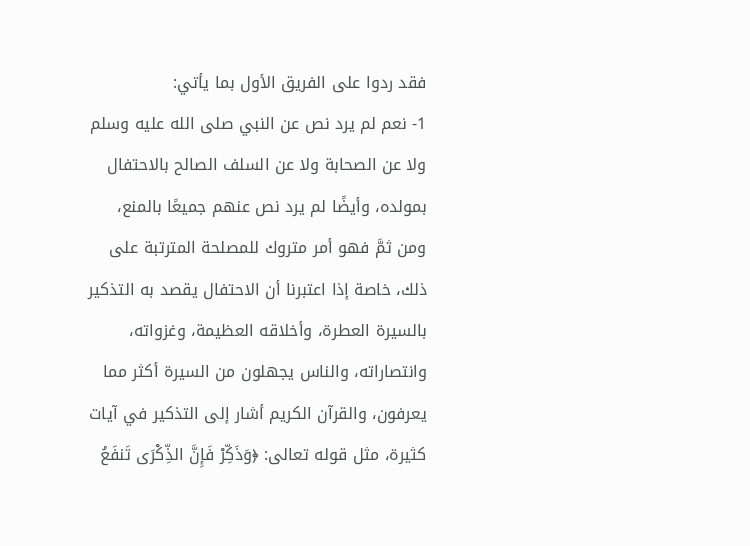فقد ردوا على الفريق الأول بما يأتي:
1- نعم لم يرد نص عن النبي صلى الله عليه وسلم ولا عن الصحابة ولا عن السلف الصالح بالاحتفال بمولده، وأيضًا لم يرد نص عنهم جميعًا بالمنع، ومن ثمَّ فهو أمر متروك للمصلحة المترتبة على ذلك، خاصة إذا اعتبرنا أن الاحتفال يقصد به التذكير بالسيرة العطرة، وأخلاقه العظيمة، وغزواته، وانتصاراته، والناس يجهلون من السيرة أكثر مما يعرفون، والقرآن الكريم أشار إلى التذكير في آيات كثيرة، مثل قوله تعالى: ﴿وَذَكِّرْ فَإِنَّ الذِّكْرَى تَنفَعُ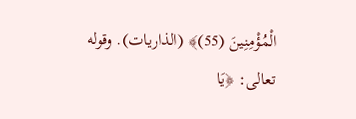الْمُؤْمِنِينَ (55)﴾ (الذاريات). وقوله تعالى: ﴿يَا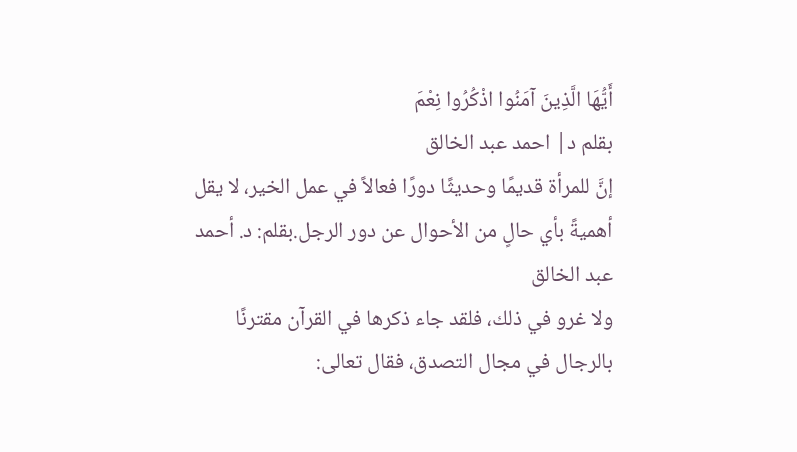أَيُّهَا الَّذِينَ آمَنُوا اذْكُرُوا نِعْمَ
بقلم د| احمد عبد الخالق
إنَّ للمرأة قديمًا وحديثًا دورًا فعالاً في عمل الخير، لا يقل أهميةً بأي حالٍ من الأحوال عن دور الرجل.بقلم: د. أحمد عبد الخالق
ولا غرو في ذلك، فلقد جاء ذكرها في القرآن مقترنًا بالرجال في مجال التصدق، فقال تعالى: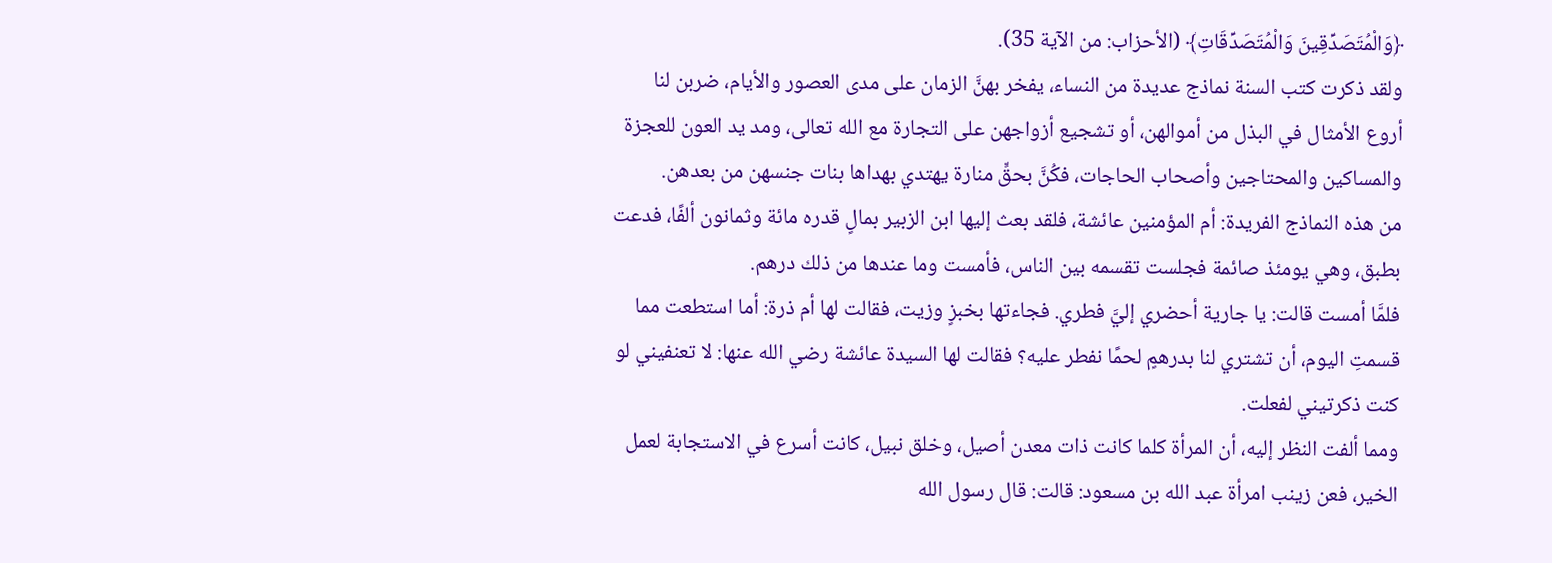﴿وَالْمُتَصَدِّقِينَ وَالْمُتَصَدِّقَاتِ﴾ (الأحزاب: من الآية 35).
ولقد ذكرت كتب السنة نماذج عديدة من النساء، يفخر بهنَّ الزمان على مدى العصور والأيام، ضربن لنا أروع الأمثال في البذل من أموالهن، أو تشجيع أزواجهن على التجارة مع الله تعالى، ومد يد العون للعجزة والمساكين والمحتاجين وأصحاب الحاجات، فكُنَّ بحقٍّ منارة يهتدي بهداها بنات جنسهن من بعدهن.
من هذه النماذج الفريدة: أم المؤمنين عائشة، فلقد بعث إليها ابن الزبير بمالٍ قدره مائة وثمانون ألفًا، فدعت بطبق، وهي يومئذ صائمة فجلست تقسمه بين الناس، فأمست وما عندها من ذلك درهم.
فلمَّا أمست قالت: يا جارية أحضري إليَّ فطري. فجاءتها بخبزٍ وزيت، فقالت لها أم ذرة: أما استطعت مما قسمتِ اليوم، أن تشتري لنا بدرهمٍ لحمًا نفطر عليه؟ فقالت لها السيدة عائشة رضي الله عنها: لا تعنفيني لو كنت ذكرتيني لفعلت.
ومما ألفت النظر إليه، أن المرأة كلما كانت ذات معدن أصيل، وخلق نبيل، كانت أسرع في الاستجابة لعمل الخير، فعن زينب امرأة عبد الله بن مسعود: قالت: قال رسول الله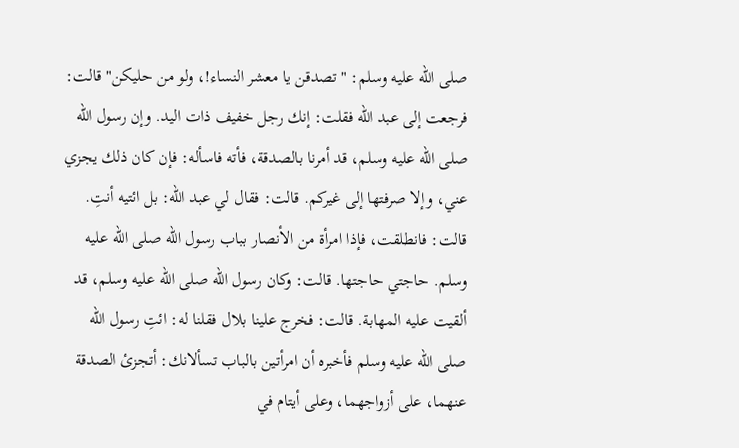صلى الله عليه وسلم: "تصدقن يا معشر النساء!، ولو من حليكن" قالت: فرجعت إلى عبد الله فقلت: إنك رجل خفيف ذات اليد. وإن رسول الله صلى الله عليه وسلم، قد أمرنا بالصدقة، فأته فاسأله: فإن كان ذلك يجزي عني، وإلا صرفتها إلى غيركم. قالت: فقال لي عبد الله: بل ائتيه أنتِ.
قالت: فانطلقت، فإذا امرأة من الأنصار بباب رسول الله صلى الله عليه وسلم. حاجتي حاجتها. قالت: وكان رسول الله صلى الله عليه وسلم، قد ألقيت عليه المهابة. قالت: فخرج علينا بلال فقلنا له: ائتِ رسول الله صلى الله عليه وسلم فأخبره أن امرأتين بالباب تسألانك: أتجزئ الصدقة عنهما، على أزواجهما، وعلى أيتام في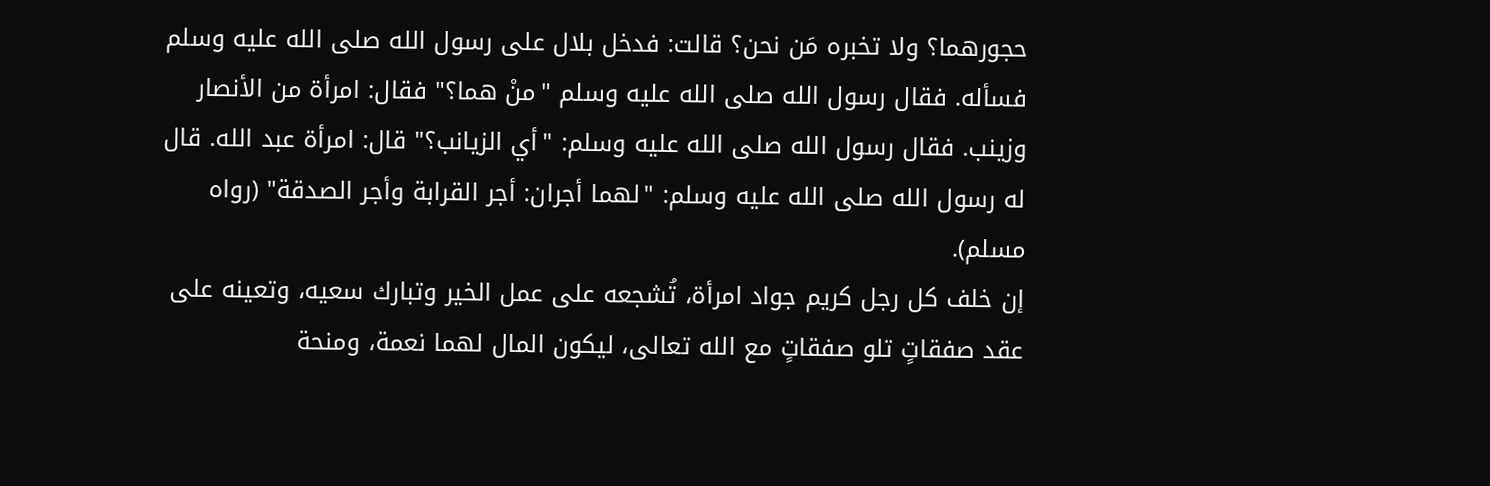حجورهما؟ ولا تخبره مَن نحن؟ قالت: فدخل بلال على رسول الله صلى الله عليه وسلم فسأله. فقال رسول الله صلى الله عليه وسلم "منْ هما؟" فقال: امرأة من الأنصار وزينب. فقال رسول الله صلى الله عليه وسلم: "أي الزيانب؟" قال: امرأة عبد الله. قال له رسول الله صلى الله عليه وسلم: "لهما أجران: أجر القرابة وأجر الصدقة" (رواه مسلم).
إن خلف كل رجل كريم جواد امرأة، تُشجعه على عمل الخير وتبارك سعيه، وتعينه على عقد صفقاتٍ تلو صفقاتٍ مع الله تعالى، ليكون المال لهما نعمة، ومنحة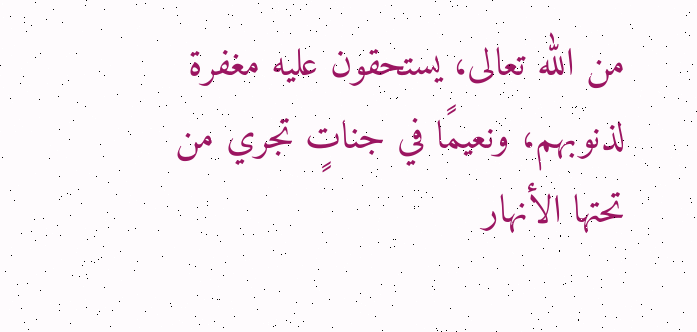من الله تعالى، يستحقون عليه مغفرة لذنوبهم، ونعيمًا في جناتٍ تجري من تحتها الأنهار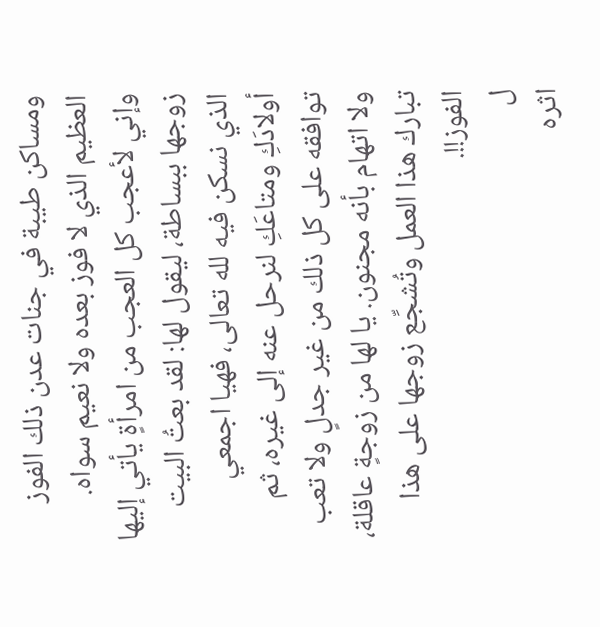ومساكن طيبة في جنات عدن ذلك الفوز العظيم الذي لا فوز بعده ولا نعيم سواه.
وإني لأعجب كل العجب من امرأةٍ يأتي إليها زوجها ببساطة، ليقول لها: لقد بعتُ البيت الذي نسكن فيه لله تعالى، فهيا اجمعي أولادَكِ ومتاعَكِ لنرحل عنه إلى غيره، ثم توافقه على كل ذلك من غير جدلٍ ولا تعب ولا اتهام بأنه مجنون. يا لها من زوجةٍ عاقلة، تبارك هذا العمل وتُشجِّع زوجها على هذا الفوز!!.
ل
اثره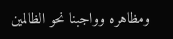ومظاهره وواجبنا نحو الظالمين